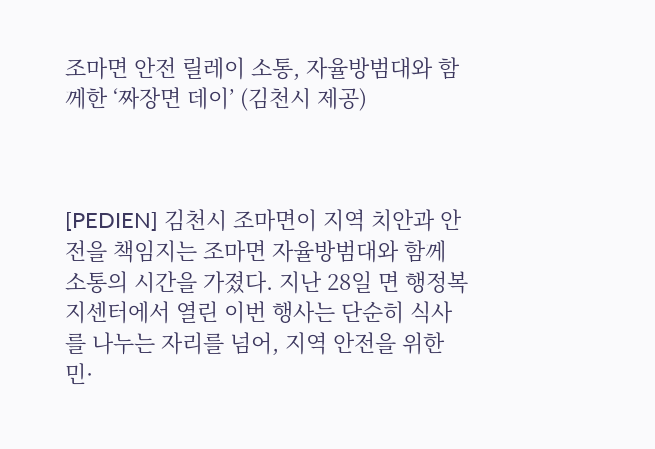조마면 안전 릴레이 소통, 자율방범대와 함께한 ‘짜장면 데이’ (김천시 제공)



[PEDIEN] 김천시 조마면이 지역 치안과 안전을 책임지는 조마면 자율방범대와 함께 소통의 시간을 가졌다. 지난 28일 면 행정복지센터에서 열린 이번 행사는 단순히 식사를 나누는 자리를 넘어, 지역 안전을 위한 민·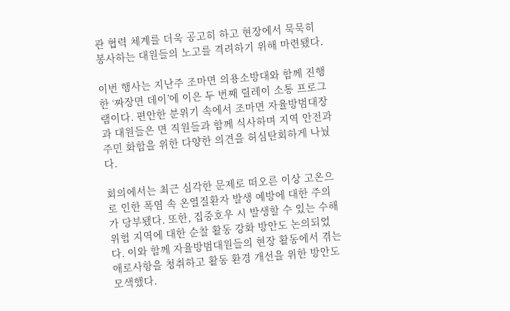관 협력 체계를 더욱 공고히 하고 현장에서 묵묵히 봉사하는 대원들의 노고를 격려하기 위해 마련됐다.

이번 행사는 지난주 조마면 의용소방대와 함께 진행한 ‘짜장면 데이’에 이은 두 번째 릴레이 소통 프로그램이다. 편안한 분위기 속에서 조마면 자율방범대장과 대원들은 면 직원들과 함께 식사하며 지역 안전과 주민 화합을 위한 다양한 의견을 허심탄회하게 나눴다.

회의에서는 최근 심각한 문제로 떠오른 이상 고온으로 인한 폭염 속 온열질환자 발생 예방에 대한 주의가 당부됐다. 또한, 집중호우 시 발생할 수 있는 수해 위험 지역에 대한 순찰 활동 강화 방안도 논의되었다. 이와 함께 자율방범대원들의 현장 활동에서 겪는 애로사항을 청취하고 활동 환경 개선을 위한 방안도 모색했다.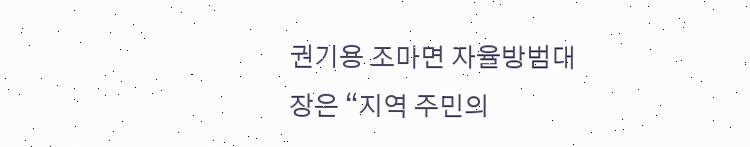권기용 조마면 자율방범대장은 “지역 주민의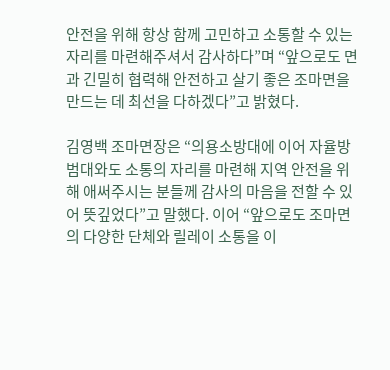안전을 위해 항상 함께 고민하고 소통할 수 있는 자리를 마련해주셔서 감사하다”며 “앞으로도 면과 긴밀히 협력해 안전하고 살기 좋은 조마면을 만드는 데 최선을 다하겠다”고 밝혔다.

김영백 조마면장은 “의용소방대에 이어 자율방범대와도 소통의 자리를 마련해 지역 안전을 위해 애써주시는 분들께 감사의 마음을 전할 수 있어 뜻깊었다”고 말했다. 이어 “앞으로도 조마면의 다양한 단체와 릴레이 소통을 이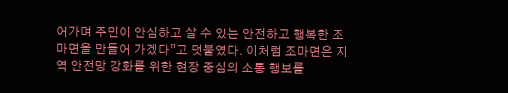어가며 주민이 안심하고 살 수 있는 안전하고 행복한 조마면을 만들어 가겠다”고 덧붙였다. 이처럼 조마면은 지역 안전망 강화를 위한 현장 중심의 소통 행보를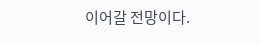이어갈 전망이다.